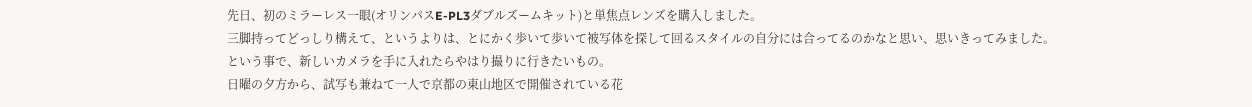先日、初のミラーレス一眼(オリンパスE-PL3ダブルズームキット)と単焦点レンズを購入しました。
三脚持ってどっしり構えて、というよりは、とにかく歩いて歩いて被写体を探して回るスタイルの自分には合ってるのかなと思い、思いきってみました。
という事で、新しいカメラを手に入れたらやはり撮りに行きたいもの。
日曜の夕方から、試写も兼ねて一人で京都の東山地区で開催されている花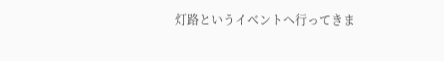灯路というイベントへ行ってきま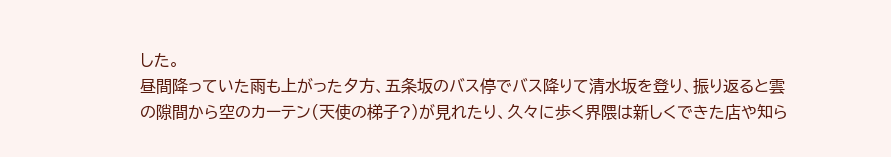した。
昼間降っていた雨も上がった夕方、五条坂のバス停でバス降りて清水坂を登り、振り返ると雲の隙間から空のカーテン(天使の梯子?)が見れたり、久々に歩く界隈は新しくできた店や知ら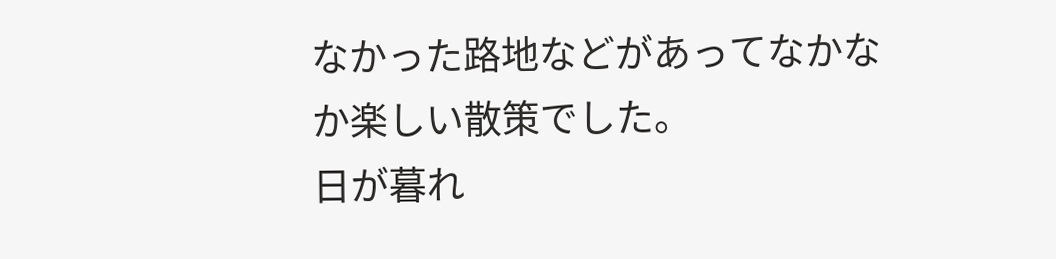なかった路地などがあってなかなか楽しい散策でした。
日が暮れ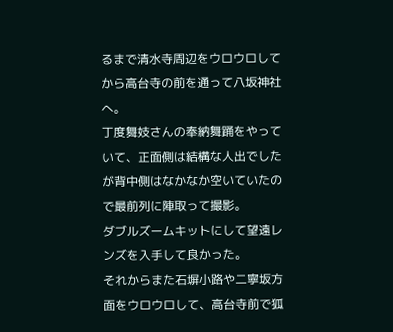るまで清水寺周辺をウロウロしてから高台寺の前を通って八坂神社へ。
丁度舞妓さんの奉納舞踊をやっていて、正面側は結構な人出でしたが背中側はなかなか空いていたので最前列に陣取って撮影。
ダブルズームキットにして望遠レンズを入手して良かった。
それからまた石塀小路や二寧坂方面をウロウロして、高台寺前で狐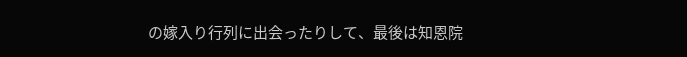の嫁入り行列に出会ったりして、最後は知恩院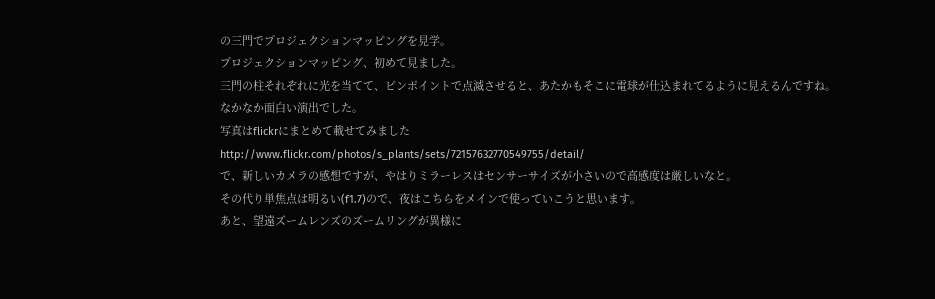の三門でプロジェクションマッピングを見学。
プロジェクションマッピング、初めて見ました。
三門の柱それぞれに光を当てて、ピンポイントで点滅させると、あたかもそこに電球が仕込まれてるように見えるんですね。
なかなか面白い演出でした。
写真はflickrにまとめて載せてみました
http://www.flickr.com/photos/s_plants/sets/72157632770549755/detail/
で、新しいカメラの感想ですが、やはりミラーレスはセンサーサイズが小さいので高感度は厳しいなと。
その代り単焦点は明るい(f1.7)ので、夜はこちらをメインで使っていこうと思います。
あと、望遠ズームレンズのズームリングが異様に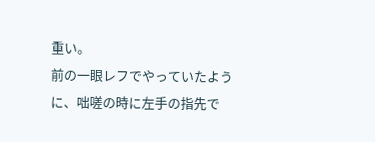重い。
前の一眼レフでやっていたように、咄嗟の時に左手の指先で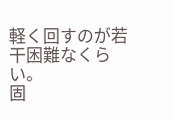軽く回すのが若干困難なくらい。
固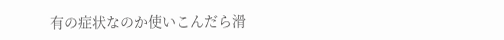有の症状なのか使いこんだら滑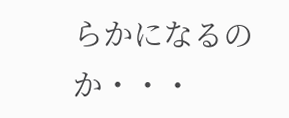らかになるのか・・・